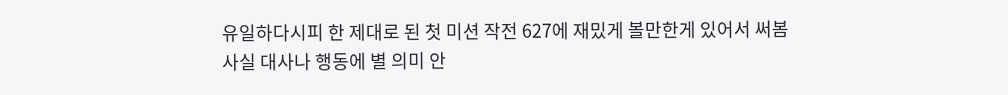유일하다시피 한 제대로 된 첫 미션 작전 627에 재밌게 볼만한게 있어서 써봄
사실 대사나 행동에 별 의미 안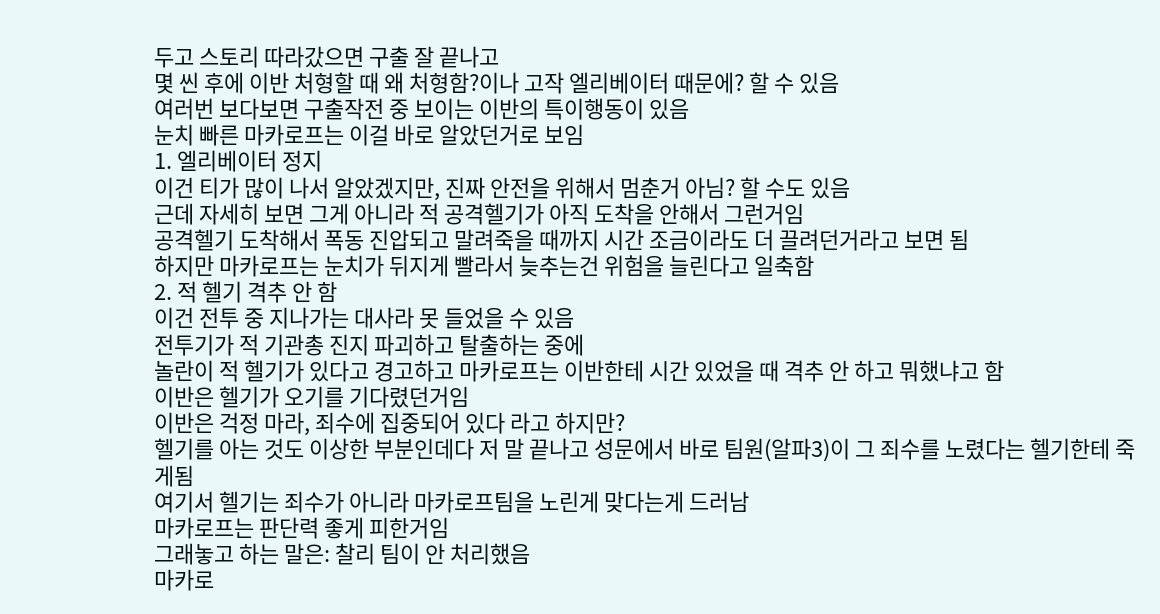두고 스토리 따라갔으면 구출 잘 끝나고
몇 씬 후에 이반 처형할 때 왜 처형함?이나 고작 엘리베이터 때문에? 할 수 있음
여러번 보다보면 구출작전 중 보이는 이반의 특이행동이 있음
눈치 빠른 마카로프는 이걸 바로 알았던거로 보임
1. 엘리베이터 정지
이건 티가 많이 나서 알았겠지만, 진짜 안전을 위해서 멈춘거 아님? 할 수도 있음
근데 자세히 보면 그게 아니라 적 공격헬기가 아직 도착을 안해서 그런거임
공격헬기 도착해서 폭동 진압되고 말려죽을 때까지 시간 조금이라도 더 끌려던거라고 보면 됨
하지만 마카로프는 눈치가 뒤지게 빨라서 늦추는건 위험을 늘린다고 일축함
2. 적 헬기 격추 안 함
이건 전투 중 지나가는 대사라 못 들었을 수 있음
전투기가 적 기관총 진지 파괴하고 탈출하는 중에
놀란이 적 헬기가 있다고 경고하고 마카로프는 이반한테 시간 있었을 때 격추 안 하고 뭐했냐고 함
이반은 헬기가 오기를 기다렸던거임
이반은 걱정 마라, 죄수에 집중되어 있다 라고 하지만?
헬기를 아는 것도 이상한 부분인데다 저 말 끝나고 성문에서 바로 팀원(알파3)이 그 죄수를 노렸다는 헬기한테 죽게됨
여기서 헬기는 죄수가 아니라 마카로프팀을 노린게 맞다는게 드러남
마카로프는 판단력 좋게 피한거임
그래놓고 하는 말은: 찰리 팀이 안 처리했음
마카로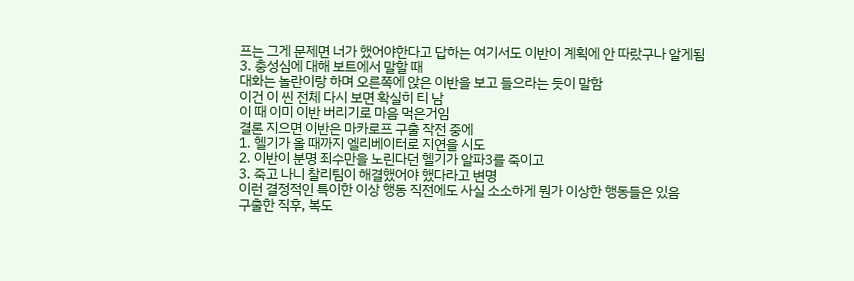프는 그게 문제면 너가 했어야한다고 답하는 여기서도 이반이 계획에 안 따랐구나 알게됨
3. 충성심에 대해 보트에서 말할 때
대화는 놀란이랑 하며 오른쪽에 앉은 이반을 보고 들으라는 듯이 말함
이건 이 씬 전체 다시 보면 확실히 티 남
이 때 이미 이반 버리기로 마음 먹은거임
결론 지으면 이반은 마카로프 구출 작전 중에
1. 헬기가 올 때까지 엘리베이터로 지연을 시도
2. 이반이 분명 죄수만을 노린다던 헬기가 알파3를 죽이고
3. 죽고 나니 찰리팀이 해결했어야 했다라고 변명
이런 결정적인 특이한 이상 행동 직전에도 사실 소소하게 뭔가 이상한 행동들은 있음
구출한 직후, 복도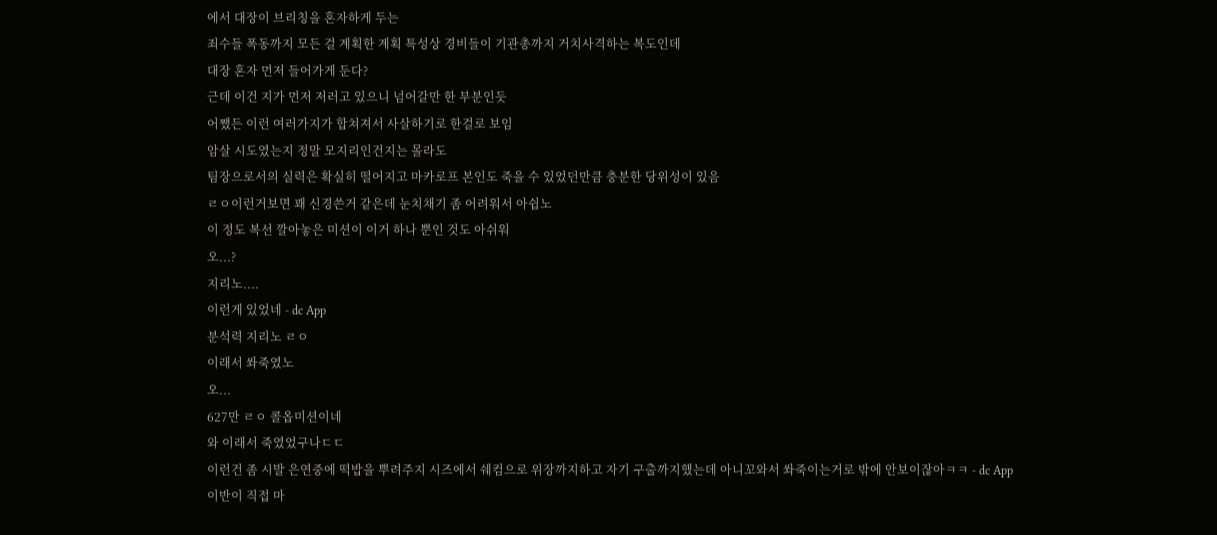에서 대장이 브리칭을 혼자하게 두는
죄수들 폭동까지 모든 걸 계획한 계획 특성상 경비들이 기관총까지 거치사격하는 복도인데
대장 혼자 먼저 들어가게 둔다?
근데 이건 지가 먼저 저러고 있으니 넘어갈만 한 부분인듯
어쨌든 이런 여러가지가 합쳐져서 사살하기로 한걸로 보임
암살 시도였는지 정말 모지리인건지는 몰라도
팀장으로서의 실력은 확실히 떨어지고 마카로프 본인도 죽을 수 있었던만큼 충분한 당위성이 있음
ㄹㅇ이런거보면 꽤 신경쓴거 같은데 눈치채기 좀 어려워서 아쉽노
이 정도 복선 깔아놓은 미션이 이거 하나 뿐인 것도 아쉬워
오...?
지리노....
이런게 있었네 - dc App
분석력 지리노 ㄹㅇ
이래서 쏴죽였노
오...
627만 ㄹㅇ 콜옵미션이네
와 이래서 죽였었구나ㄷㄷ
이런건 좀 시발 은연중에 떡밥을 뿌려주지 시즈에서 쉐컴으로 위장까지하고 자기 구출까지했는데 아니꼬와서 쏴죽이는거로 밖에 안보이잖아ㅋㅋ - dc App
이반이 직접 마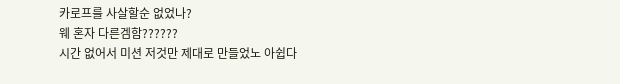카로프를 사살할순 없었나?
웨 혼자 다른겜함??????
시간 없어서 미션 저것만 제대로 만들었노 아쉽다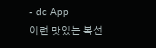- dc App
이런 맛있는 복선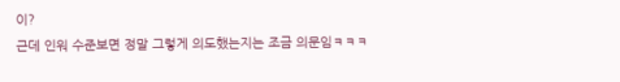이?
근데 인워 수준보면 정말 그렇게 의도했는지는 조금 의문임ㅋㅋㅋ